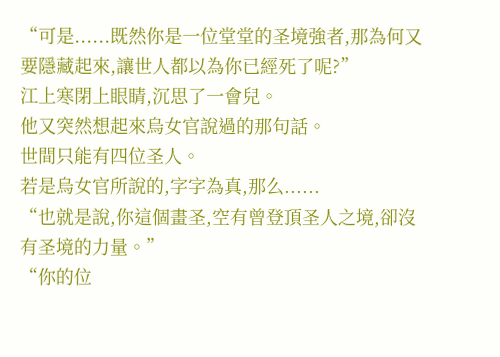“可是......既然你是一位堂堂的圣境強者,那為何又要隱藏起來,讓世人都以為你已經死了呢?”
江上寒閉上眼睛,沉思了一會兒。
他又突然想起來烏女官說過的那句話。
世間只能有四位圣人。
若是烏女官所說的,字字為真,那么......
“也就是說,你這個畫圣,空有曾登頂圣人之境,卻沒有圣境的力量。”
“你的位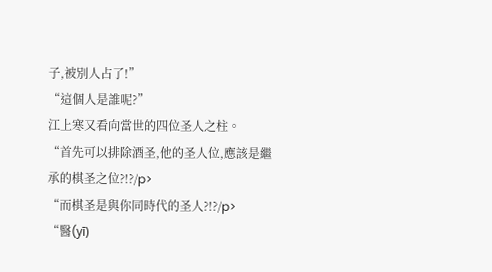子,被別人占了!”
“這個人是誰呢?”
江上寒又看向當世的四位圣人之柱。
“首先可以排除酒圣,他的圣人位,應該是繼承的棋圣之位?!?/p>
“而棋圣是與你同時代的圣人?!?/p>
“醫(yī)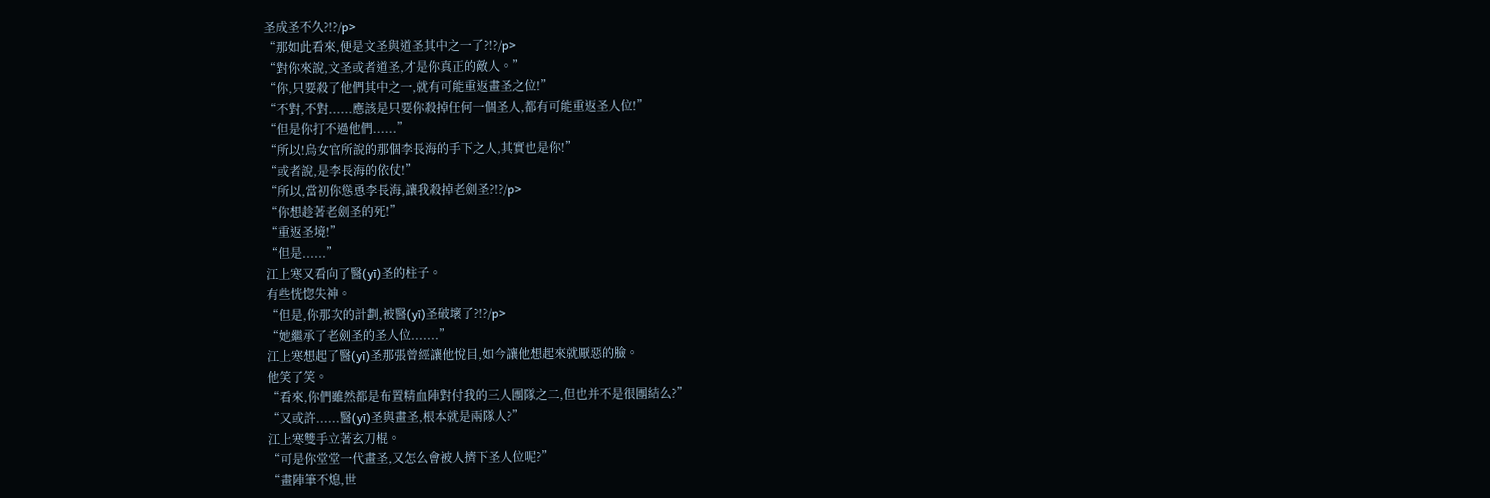圣成圣不久?!?/p>
“那如此看來,便是文圣與道圣其中之一了?!?/p>
“對你來說,文圣或者道圣,才是你真正的敵人。”
“你,只要殺了他們其中之一,就有可能重返畫圣之位!”
“不對,不對......應該是只要你殺掉任何一個圣人,都有可能重返圣人位!”
“但是你打不過他們......”
“所以!烏女官所說的那個李長海的手下之人,其實也是你!”
“或者說,是李長海的依仗!”
“所以,當初你慫恿李長海,讓我殺掉老劍圣?!?/p>
“你想趁著老劍圣的死!”
“重返圣境!”
“但是......”
江上寒又看向了醫(yī)圣的柱子。
有些恍惚失神。
“但是,你那次的計劃,被醫(yī)圣破壞了?!?/p>
“她繼承了老劍圣的圣人位.......”
江上寒想起了醫(yī)圣那張曾經讓他悅目,如今讓他想起來就厭惡的臉。
他笑了笑。
“看來,你們雖然都是布置精血陣對付我的三人團隊之二,但也并不是很團結么?”
“又或許......醫(yī)圣與畫圣,根本就是兩隊人?”
江上寒雙手立著玄刀棍。
“可是你堂堂一代畫圣,又怎么會被人擠下圣人位呢?”
“畫陣筆不熄,世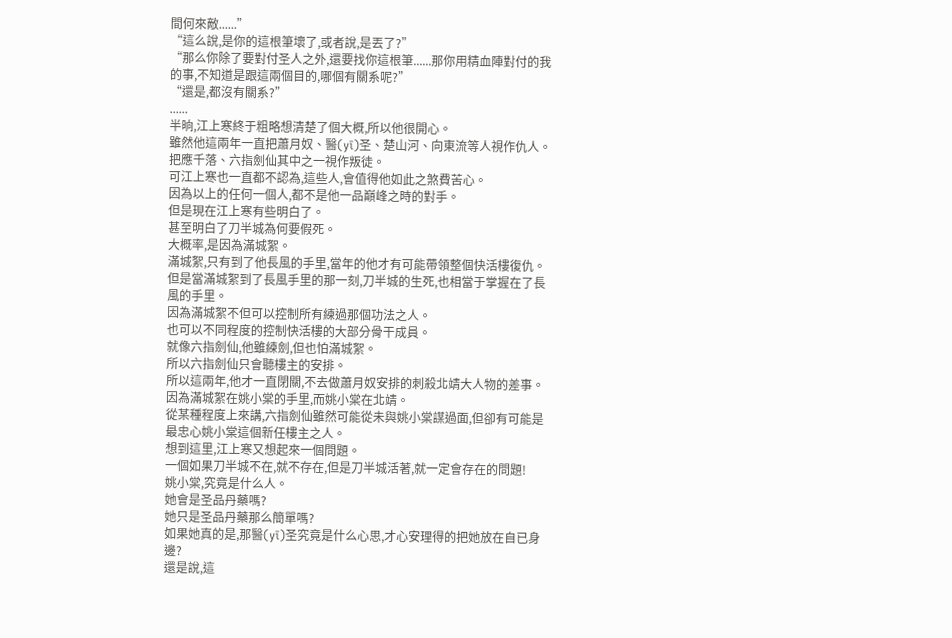間何來敵......”
“這么說,是你的這根筆壞了,或者說,是丟了?”
“那么你除了要對付圣人之外,還要找你這根筆......那你用精血陣對付的我的事,不知道是跟這兩個目的,哪個有關系呢?”
“還是,都沒有關系?”
......
半晌,江上寒終于粗略想清楚了個大概,所以他很開心。
雖然他這兩年一直把蕭月奴、醫(yī)圣、楚山河、向東流等人視作仇人。
把應千落、六指劍仙其中之一視作叛徒。
可江上寒也一直都不認為,這些人,會值得他如此之煞費苦心。
因為以上的任何一個人,都不是他一品巔峰之時的對手。
但是現在江上寒有些明白了。
甚至明白了刀半城為何要假死。
大概率,是因為滿城絮。
滿城絮,只有到了他長風的手里,當年的他才有可能帶領整個快活樓復仇。
但是當滿城絮到了長風手里的那一刻,刀半城的生死,也相當于掌握在了長風的手里。
因為滿城絮不但可以控制所有練過那個功法之人。
也可以不同程度的控制快活樓的大部分骨干成員。
就像六指劍仙,他雖練劍,但也怕滿城絮。
所以六指劍仙只會聽樓主的安排。
所以這兩年,他才一直閉關,不去做蕭月奴安排的刺殺北靖大人物的差事。
因為滿城絮在姚小棠的手里,而姚小棠在北靖。
從某種程度上來講,六指劍仙雖然可能從未與姚小棠謀過面,但卻有可能是最忠心姚小棠這個新任樓主之人。
想到這里,江上寒又想起來一個問題。
一個如果刀半城不在,就不存在,但是刀半城活著,就一定會存在的問題!
姚小棠,究竟是什么人。
她會是圣品丹藥嗎?
她只是圣品丹藥那么簡單嗎?
如果她真的是,那醫(yī)圣究竟是什么心思,才心安理得的把她放在自已身邊?
還是說,這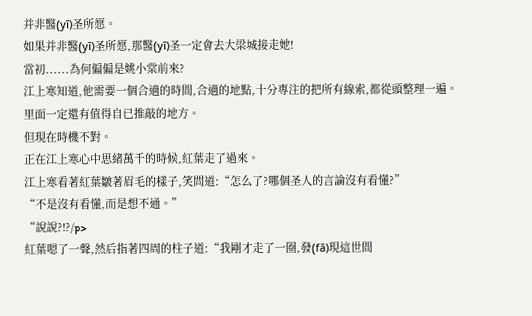并非醫(yī)圣所愿。
如果并非醫(yī)圣所愿,那醫(yī)圣一定會去大梁城接走她!
當初......為何偏偏是姚小棠前來?
江上寒知道,他需要一個合適的時間,合適的地點,十分專注的把所有線索,都從頭整理一遍。
里面一定還有值得自已推敲的地方。
但現在時機不對。
正在江上寒心中思緒萬千的時候,紅葉走了過來。
江上寒看著紅葉皺著眉毛的樣子,笑問道:“怎么了?哪個圣人的言論沒有看懂?”
“不是沒有看懂,而是想不通。”
“說說?!?/p>
紅葉嗯了一聲,然后指著四周的柱子道:“我剛才走了一圈,發(fā)現這世間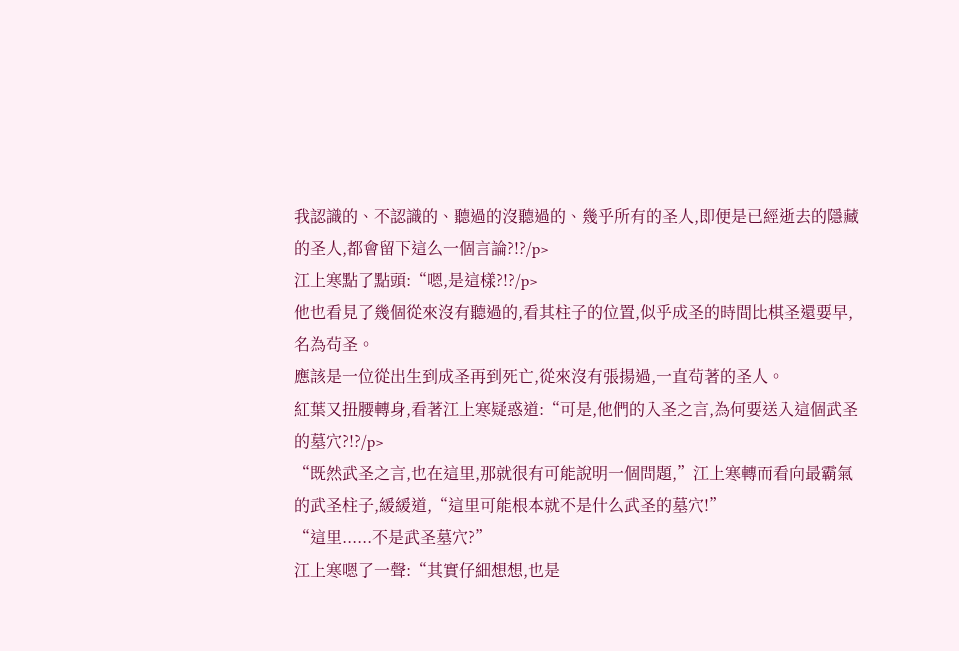我認識的、不認識的、聽過的沒聽過的、幾乎所有的圣人,即便是已經逝去的隱藏的圣人,都會留下這么一個言論?!?/p>
江上寒點了點頭:“嗯,是這樣?!?/p>
他也看見了幾個從來沒有聽過的,看其柱子的位置,似乎成圣的時間比棋圣還要早,名為茍圣。
應該是一位從出生到成圣再到死亡,從來沒有張揚過,一直茍著的圣人。
紅葉又扭腰轉身,看著江上寒疑惑道:“可是,他們的入圣之言,為何要送入這個武圣的墓穴?!?/p>
“既然武圣之言,也在這里,那就很有可能說明一個問題,”江上寒轉而看向最霸氣的武圣柱子,緩緩道,“這里可能根本就不是什么武圣的墓穴!”
“這里......不是武圣墓穴?”
江上寒嗯了一聲:“其實仔細想想,也是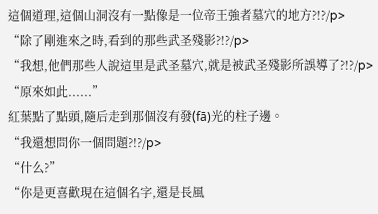這個道理,這個山洞沒有一點像是一位帝王強者墓穴的地方?!?/p>
“除了剛進來之時,看到的那些武圣殘影?!?/p>
“我想,他們那些人說這里是武圣墓穴,就是被武圣殘影所誤導了?!?/p>
“原來如此......”
紅葉點了點頭,隨后走到那個沒有發(fā)光的柱子邊。
“我還想問你一個問題?!?/p>
“什么?”
“你是更喜歡現在這個名字,還是長風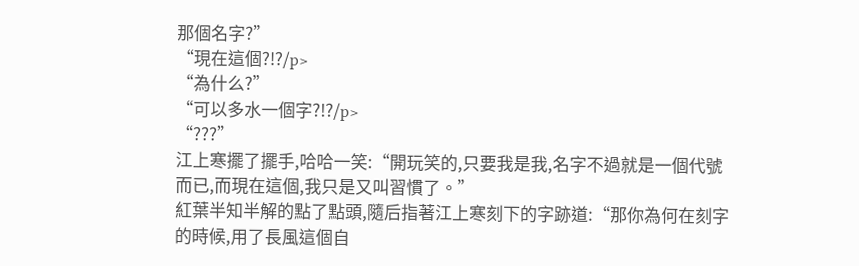那個名字?”
“現在這個?!?/p>
“為什么?”
“可以多水一個字?!?/p>
“???”
江上寒擺了擺手,哈哈一笑:“開玩笑的,只要我是我,名字不過就是一個代號而已,而現在這個,我只是又叫習慣了。”
紅葉半知半解的點了點頭,隨后指著江上寒刻下的字跡道:“那你為何在刻字的時候,用了長風這個自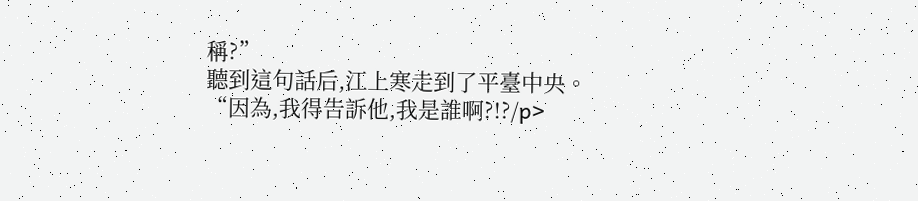稱?”
聽到這句話后,江上寒走到了平臺中央。
“因為,我得告訴他,我是誰啊?!?/p>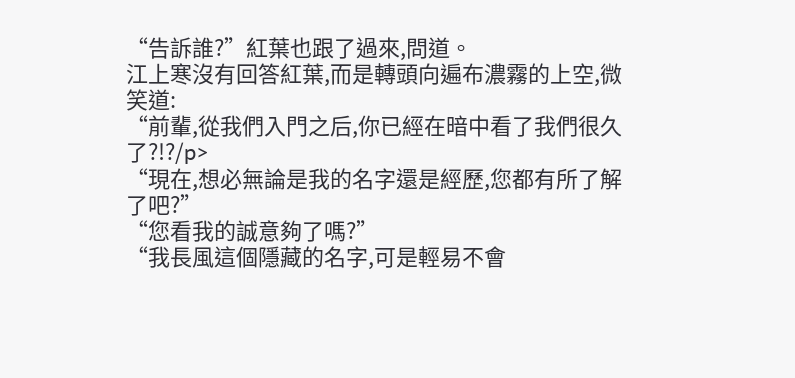“告訴誰?”紅葉也跟了過來,問道。
江上寒沒有回答紅葉,而是轉頭向遍布濃霧的上空,微笑道:
“前輩,從我們入門之后,你已經在暗中看了我們很久了?!?/p>
“現在,想必無論是我的名字還是經歷,您都有所了解了吧?”
“您看我的誠意夠了嗎?”
“我長風這個隱藏的名字,可是輕易不會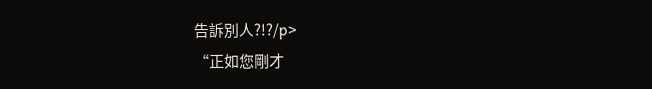告訴別人?!?/p>
“正如您剛才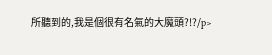所聽到的,我是個很有名氣的大魔頭?!?/p>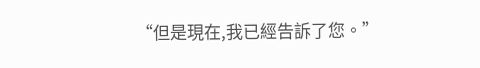“但是現在,我已經告訴了您。”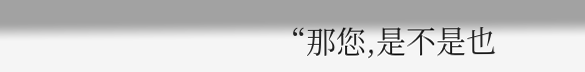“那您,是不是也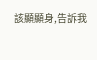該顯顯身,告訴我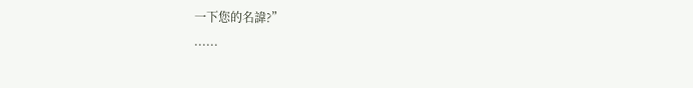一下您的名諱?”
......